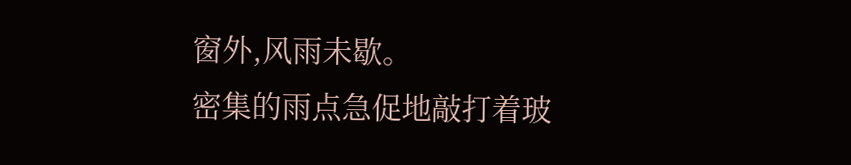窗外,风雨未歇。
密集的雨点急促地敲打着玻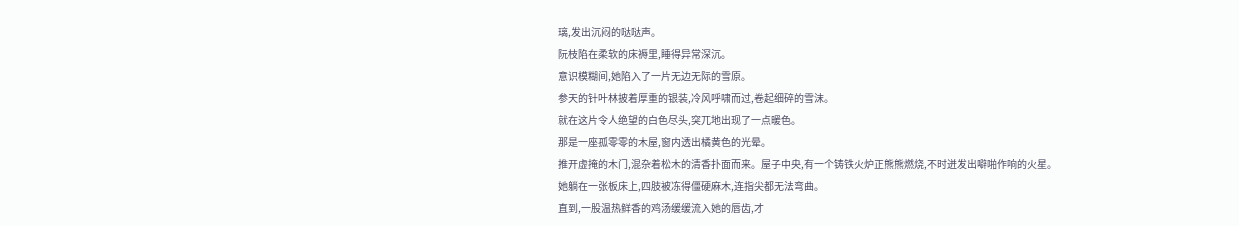璃,发出沉闷的哒哒声。
阮枝陷在柔软的床褥里,睡得异常深沉。
意识模糊间,她陷入了一片无边无际的雪原。
参天的针叶林披着厚重的银装,冷风呼啸而过,卷起细碎的雪沫。
就在这片令人绝望的白色尽头,突兀地出现了一点暖色。
那是一座孤零零的木屋,窗内透出橘黄色的光晕。
推开虚掩的木门,混杂着松木的清香扑面而来。屋子中央,有一个铸铁火炉正熊熊燃烧,不时迸发出噼啪作响的火星。
她躺在一张板床上,四肢被冻得僵硬麻木,连指尖都无法弯曲。
直到,一股温热鲜香的鸡汤缓缓流入她的唇齿,才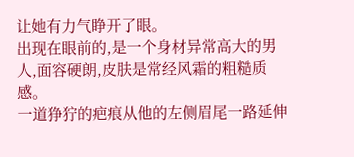让她有力气睁开了眼。
出现在眼前的,是一个身材异常高大的男人,面容硬朗,皮肤是常经风霜的粗糙质感。
一道狰狞的疤痕从他的左侧眉尾一路延伸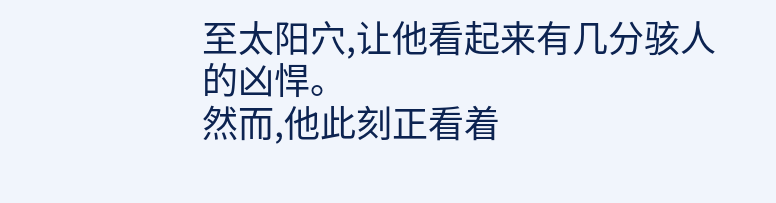至太阳穴,让他看起来有几分骇人的凶悍。
然而,他此刻正看着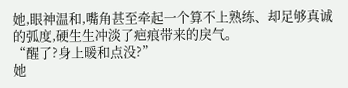她,眼神温和,嘴角甚至牵起一个算不上熟练、却足够真诚的弧度,硬生生冲淡了疤痕带来的戾气。
“醒了?身上暖和点没?”
她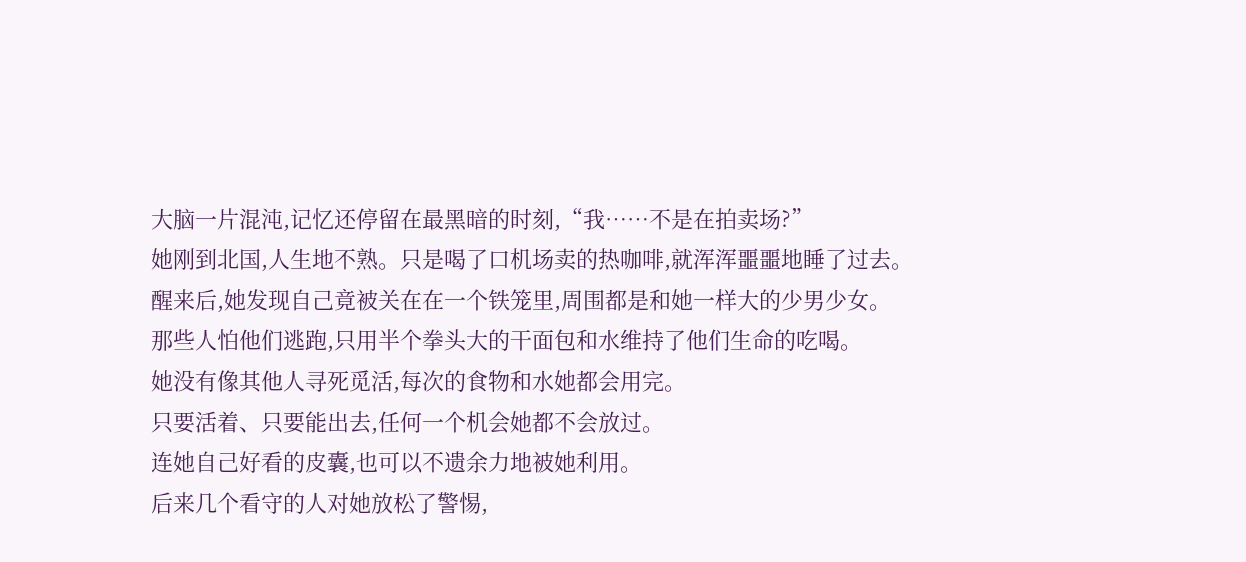大脑一片混沌,记忆还停留在最黑暗的时刻,“我……不是在拍卖场?”
她刚到北国,人生地不熟。只是喝了口机场卖的热咖啡,就浑浑噩噩地睡了过去。
醒来后,她发现自己竟被关在在一个铁笼里,周围都是和她一样大的少男少女。
那些人怕他们逃跑,只用半个拳头大的干面包和水维持了他们生命的吃喝。
她没有像其他人寻死觅活,每次的食物和水她都会用完。
只要活着、只要能出去,任何一个机会她都不会放过。
连她自己好看的皮囊,也可以不遗余力地被她利用。
后来几个看守的人对她放松了警惕,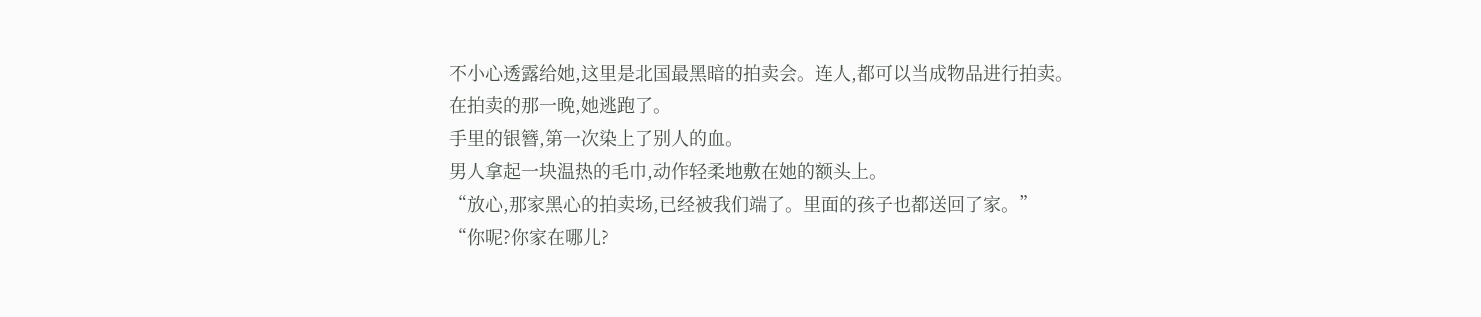不小心透露给她,这里是北国最黑暗的拍卖会。连人,都可以当成物品进行拍卖。
在拍卖的那一晚,她逃跑了。
手里的银簪,第一次染上了别人的血。
男人拿起一块温热的毛巾,动作轻柔地敷在她的额头上。
“放心,那家黑心的拍卖场,已经被我们端了。里面的孩子也都送回了家。”
“你呢?你家在哪儿?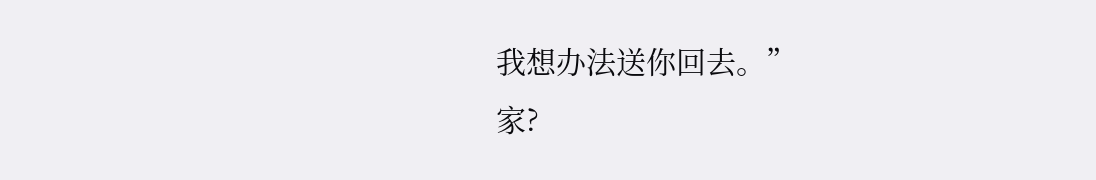我想办法送你回去。”
家?